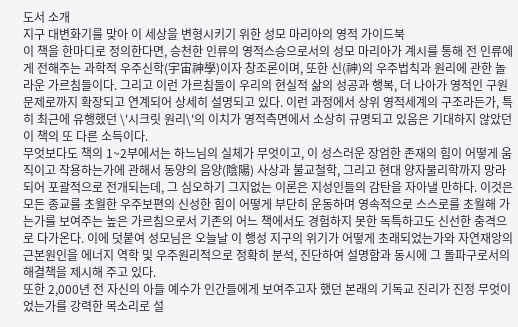도서 소개
지구 대변화기를 맞아 이 세상을 변형시키기 위한 성모 마리아의 영적 가이드북
이 책을 한마디로 정의한다면, 승천한 인류의 영적스승으로서의 성모 마리아가 계시를 통해 전 인류에게 전해주는 과학적 우주신학(宇宙神學)이자 창조론이며, 또한 신(神)의 우주법칙과 원리에 관한 놀라운 가르침들이다. 그리고 이런 가르침들이 우리의 현실적 삶의 성공과 행복, 더 나아가 영적인 구원 문제로까지 확장되고 연계되어 상세히 설명되고 있다. 이런 과정에서 상위 영적세계의 구조라든가, 특히 최근에 유행했던 \'시크릿 원리\'의 이치가 영적측면에서 소상히 규명되고 있음은 기대하지 않았던 이 책의 또 다른 소득이다.
무엇보다도 책의 1~2부에서는 하느님의 실체가 무엇이고, 이 성스러운 장엄한 존재의 힘이 어떻게 움직이고 작용하는가에 관해서 동양의 음양(陰陽) 사상과 불교철학, 그리고 현대 양자물리학까지 망라되어 포괄적으로 전개되는데, 그 심오하기 그지없는 이론은 지성인들의 감탄을 자아낼 만하다. 이것은 모든 종교를 초월한 우주보편의 신성한 힘이 어떻게 부단히 운동하며 영속적으로 스스로를 초월해 가는가를 보여주는 높은 가르침으로서 기존의 어느 책에서도 경험하지 못한 독특하고도 신선한 충격으로 다가온다. 이에 덧붙여 성모님은 오늘날 이 행성 지구의 위기가 어떻게 초래되었는가와 자연재앙의 근본원인을 에너지 역학 및 우주원리적으로 정확히 분석, 진단하여 설명함과 동시에 그 돌파구로서의 해결책을 제시해 주고 있다.
또한 2,000년 전 자신의 아들 예수가 인간들에게 보여주고자 했던 본래의 기독교 진리가 진정 무엇이었는가를 강력한 목소리로 설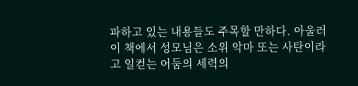파하고 있는 내용들도 주목할 만하다. 아울러 이 책에서 성모님은 소위 악마 또는 사탄이라고 일컫는 어둠의 세력의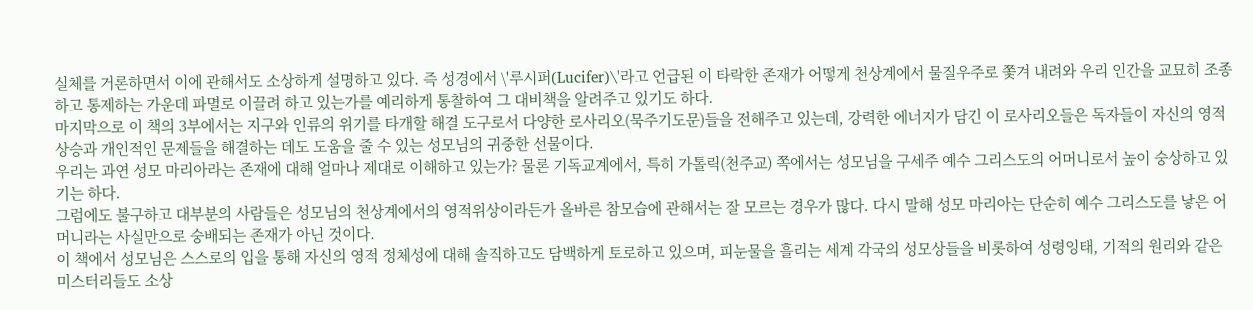실체를 거론하면서 이에 관해서도 소상하게 설명하고 있다. 즉 성경에서 \'루시퍼(Lucifer)\'라고 언급된 이 타락한 존재가 어떻게 천상계에서 물질우주로 쫓겨 내려와 우리 인간을 교묘히 조종하고 통제하는 가운데 파멸로 이끌려 하고 있는가를 예리하게 통찰하여 그 대비책을 알려주고 있기도 하다.
마지막으로 이 책의 3부에서는 지구와 인류의 위기를 타개할 해결 도구로서 다양한 로사리오(묵주기도문)들을 전해주고 있는데, 강력한 에너지가 담긴 이 로사리오들은 독자들이 자신의 영적상승과 개인적인 문제들을 해결하는 데도 도움을 줄 수 있는 성모님의 귀중한 선물이다.
우리는 과연 성모 마리아라는 존재에 대해 얼마나 제대로 이해하고 있는가? 물론 기독교계에서, 특히 가톨릭(천주교) 쪽에서는 성모님을 구세주 예수 그리스도의 어머니로서 높이 숭상하고 있기는 하다.
그럼에도 불구하고 대부분의 사람들은 성모님의 천상계에서의 영적위상이라든가 올바른 참모습에 관해서는 잘 모르는 경우가 많다. 다시 말해 성모 마리아는 단순히 예수 그리스도를 낳은 어머니라는 사실만으로 숭배되는 존재가 아닌 것이다.
이 책에서 성모님은 스스로의 입을 통해 자신의 영적 정체성에 대해 솔직하고도 담백하게 토로하고 있으며, 피눈물을 흘리는 세계 각국의 성모상들을 비롯하여 성령잉태, 기적의 원리와 같은 미스터리들도 소상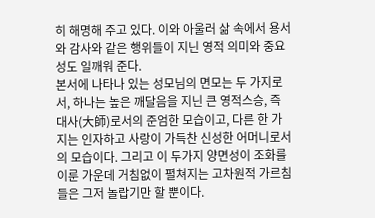히 해명해 주고 있다. 이와 아울러 삶 속에서 용서와 감사와 같은 행위들이 지닌 영적 의미와 중요성도 일깨워 준다.
본서에 나타나 있는 성모님의 면모는 두 가지로서, 하나는 높은 깨달음을 지닌 큰 영적스승, 즉 대사(大師)로서의 준엄한 모습이고, 다른 한 가지는 인자하고 사랑이 가득찬 신성한 어머니로서의 모습이다. 그리고 이 두가지 양면성이 조화를 이룬 가운데 거침없이 펼쳐지는 고차원적 가르침들은 그저 놀랍기만 할 뿐이다.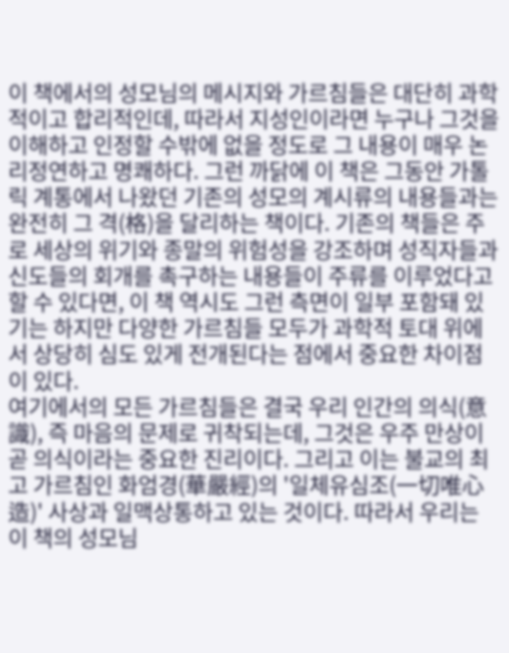이 책에서의 성모님의 메시지와 가르침들은 대단히 과학적이고 합리적인데, 따라서 지성인이라면 누구나 그것을 이해하고 인정할 수밖에 없을 정도로 그 내용이 매우 논리정연하고 명쾌하다. 그런 까닭에 이 책은 그동안 가톨릭 계통에서 나왔던 기존의 성모의 계시류의 내용들과는 완전히 그 격(格)을 달리하는 책이다. 기존의 책들은 주로 세상의 위기와 종말의 위험성을 강조하며 성직자들과 신도들의 회개를 촉구하는 내용들이 주류를 이루었다고 할 수 있다면, 이 책 역시도 그런 측면이 일부 포함돼 있기는 하지만 다양한 가르침들 모두가 과학적 토대 위에서 상당히 심도 있게 전개된다는 점에서 중요한 차이점이 있다.
여기에서의 모든 가르침들은 결국 우리 인간의 의식(意識), 즉 마음의 문제로 귀착되는데, 그것은 우주 만상이 곧 의식이라는 중요한 진리이다. 그리고 이는 불교의 최고 가르침인 화엄경(華嚴經)의 '일체유심조(一切唯心造)' 사상과 일맥상통하고 있는 것이다. 따라서 우리는 이 책의 성모님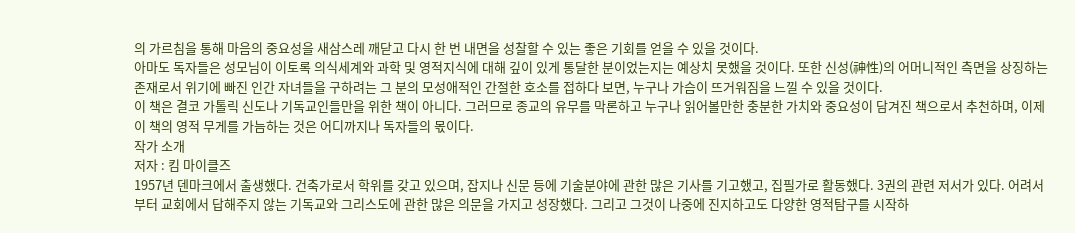의 가르침을 통해 마음의 중요성을 새삼스레 깨닫고 다시 한 번 내면을 성찰할 수 있는 좋은 기회를 얻을 수 있을 것이다.
아마도 독자들은 성모님이 이토록 의식세계와 과학 및 영적지식에 대해 깊이 있게 통달한 분이었는지는 예상치 못했을 것이다. 또한 신성(神性)의 어머니적인 측면을 상징하는 존재로서 위기에 빠진 인간 자녀들을 구하려는 그 분의 모성애적인 간절한 호소를 접하다 보면, 누구나 가슴이 뜨거워짐을 느낄 수 있을 것이다.
이 책은 결코 가톨릭 신도나 기독교인들만을 위한 책이 아니다. 그러므로 종교의 유무를 막론하고 누구나 읽어볼만한 충분한 가치와 중요성이 담겨진 책으로서 추천하며, 이제 이 책의 영적 무게를 가늠하는 것은 어디까지나 독자들의 몫이다.
작가 소개
저자 : 킴 마이클즈
1957년 덴마크에서 출생했다. 건축가로서 학위를 갖고 있으며, 잡지나 신문 등에 기술분야에 관한 많은 기사를 기고했고, 집필가로 활동했다. 3권의 관련 저서가 있다. 어려서부터 교회에서 답해주지 않는 기독교와 그리스도에 관한 많은 의문을 가지고 성장했다. 그리고 그것이 나중에 진지하고도 다양한 영적탐구를 시작하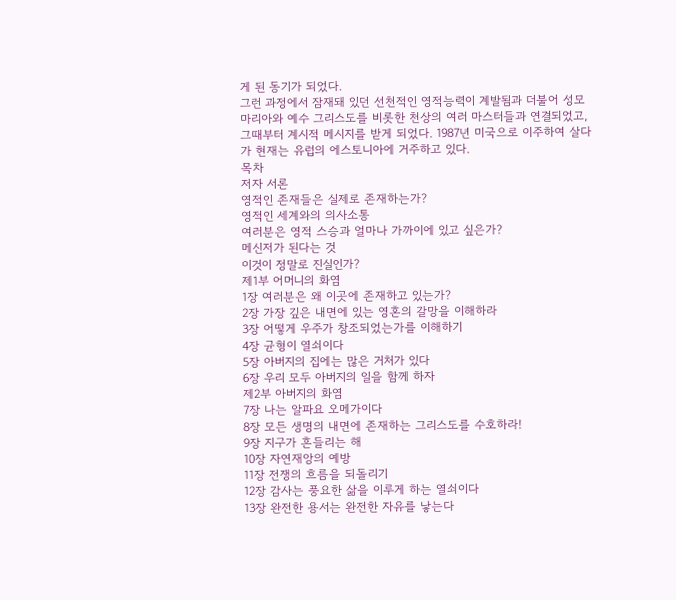게 된 동기가 되었다.
그런 과정에서 잠재돼 있던 선천적인 영적능력이 계발됨과 더불어 성모 마리아와 예수 그리스도를 비롯한 천상의 여러 마스터들과 연결되었고, 그때부터 계시적 메시지를 받게 되었다. 1987년 미국으로 이주하여 살다가 현재는 유럽의 에스토니아에 거주하고 있다.
목차
저자 서론
영적인 존재들은 실제로 존재하는가?
영적인 세계와의 의사소통
여러분은 영적 스승과 얼마나 가까이에 있고 싶은가?
메신저가 된다는 것
이것이 정말로 진실인가?
제1부 어머니의 화염
1장 여러분은 왜 이곳에 존재하고 있는가?
2장 가장 깊은 내면에 있는 영혼의 갈망을 이해하라
3장 어떻게 우주가 창조되었는가를 이해하기
4장 균형이 열쇠이다
5장 아버지의 집에는 많은 거처가 있다
6장 우리 모두 아버지의 일을 함께 하자
제2부 아버지의 화염
7장 나는 알파요 오메가이다
8장 모든 생명의 내면에 존재하는 그리스도를 수호하라!
9장 지구가 흔들리는 해
10장 자연재앙의 예방
11장 전쟁의 흐름을 되돌리기
12장 감사는 풍요한 삶을 이루게 하는 열쇠이다
13장 완전한 용서는 완전한 자유를 낳는다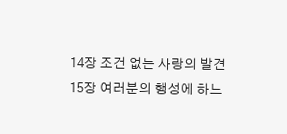14장 조건 없는 사랑의 발견
15장 여러분의 행성에 하느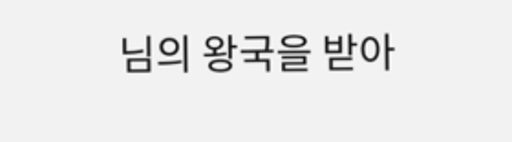님의 왕국을 받아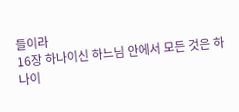들이라
16장 하나이신 하느님 안에서 모든 것은 하나이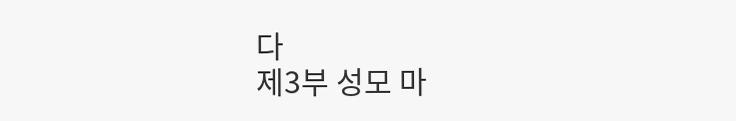다
제3부 성모 마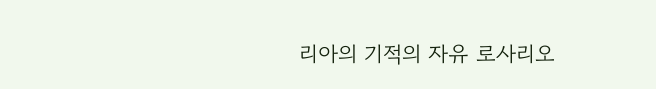리아의 기적의 자유 로사리오